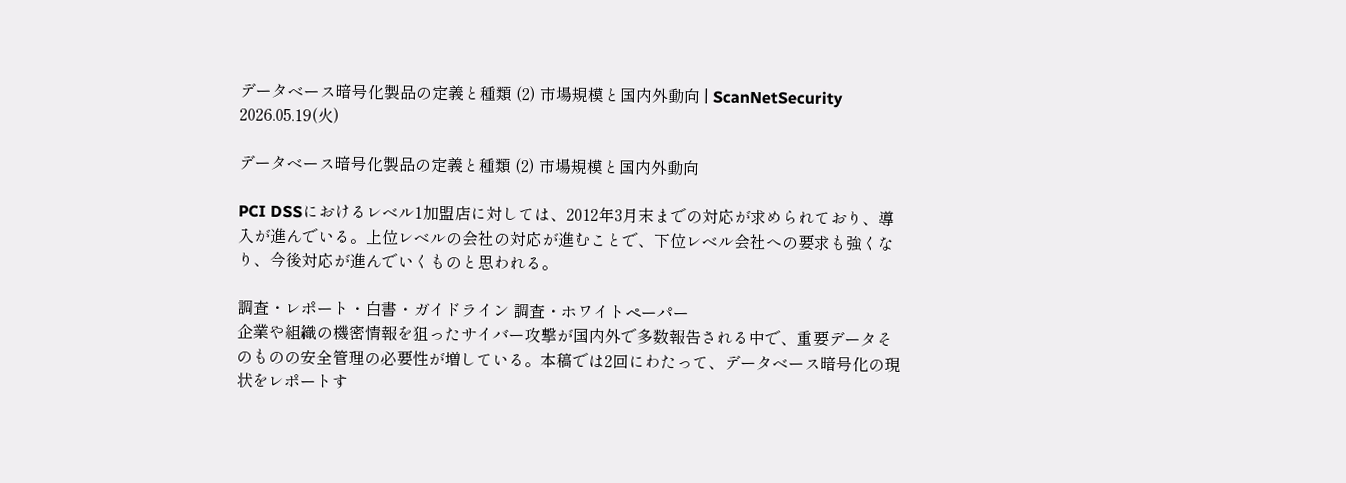データベース暗号化製品の定義と種類 (2) 市場規模と国内外動向 | ScanNetSecurity
2026.05.19(火)

データベース暗号化製品の定義と種類 (2) 市場規模と国内外動向

PCI DSSにおけるレベル1加盟店に対しては、2012年3月末までの対応が求められており、導入が進んでいる。上位レベルの会社の対応が進むことで、下位レベル会社への要求も強くなり、今後対応が進んでいくものと思われる。

調査・レポート・白書・ガイドライン 調査・ホワイトペーパー
企業や組織の機密情報を狙ったサイバー攻撃が国内外で多数報告される中で、重要データそのものの安全管理の必要性が増している。本稿では2回にわたって、データベース暗号化の現状をレポートす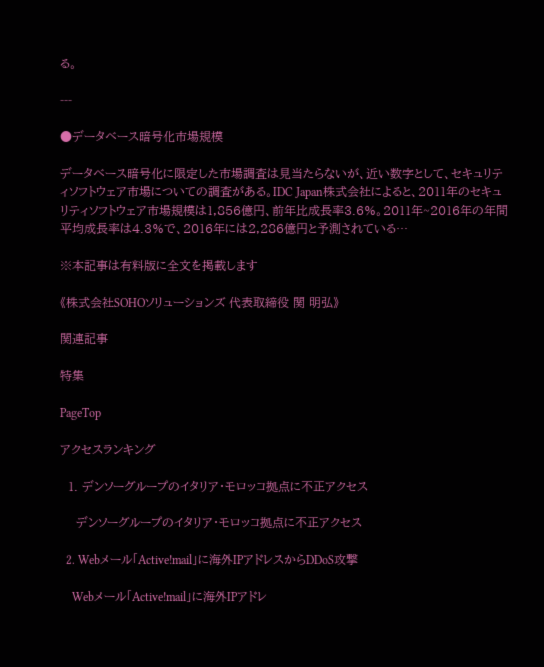る。

---

●データベース暗号化市場規模

データベース暗号化に限定した市場調査は見当たらないが、近い数字として、セキュリティソフトウェア市場についての調査がある。IDC Japan株式会社によると、2011年のセキュリティソフトウェア市場規模は1,856億円、前年比成長率3.6%。2011年~2016年の年間平均成長率は4.3%で、2016年には2,286億円と予測されている…

※本記事は有料版に全文を掲載します

《株式会社SOHOソリューションズ 代表取締役 関 明弘》

関連記事

特集

PageTop

アクセスランキング

  1. デンソーグループのイタリア・モロッコ拠点に不正アクセス

    デンソーグループのイタリア・モロッコ拠点に不正アクセス

  2. Webメール「Active!mail」に海外IPアドレスからDDoS攻撃

    Webメール「Active!mail」に海外IPアドレ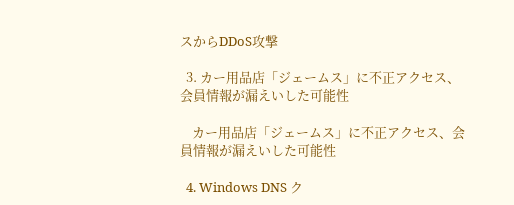スからDDoS攻撃

  3. カー用品店「ジェームス」に不正アクセス、会員情報が漏えいした可能性

    カー用品店「ジェームス」に不正アクセス、会員情報が漏えいした可能性

  4. Windows DNS ク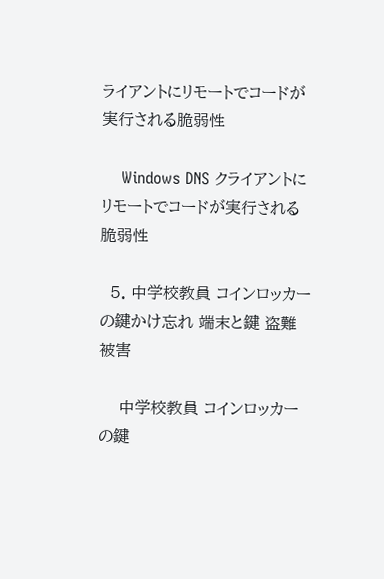ライアントにリモートでコードが実行される脆弱性

    Windows DNS クライアントにリモートでコードが実行される脆弱性

  5. 中学校教員 コインロッカーの鍵かけ忘れ 端末と鍵 盗難被害

    中学校教員 コインロッカーの鍵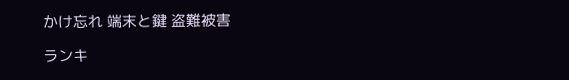かけ忘れ 端末と鍵 盗難被害

ランキ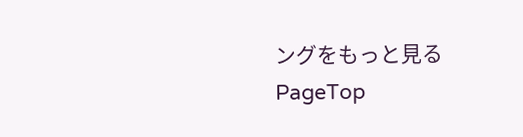ングをもっと見る
PageTop